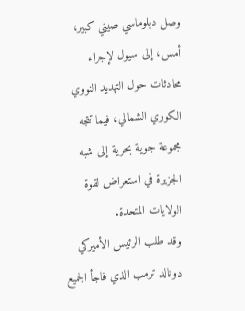وصل دبلوماسي صيني كبير، أمس، إلى سيول لإجراء محادثات حول التهديد النووي الكوري الشمالي، فيما تتجه مجموعة جوية بحرية إلى شبه الجزيرة في استعراض لقوة الولايات المتحدة.
وقد طلب الرئيس الأميركي دونالد ترمب الذي فاجأ الجميع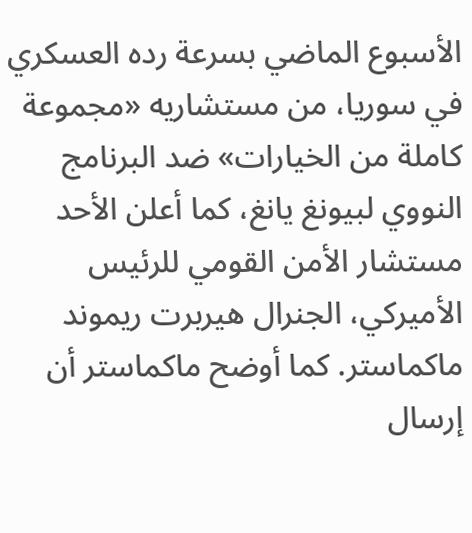الأسبوع الماضي بسرعة رده العسكري في سوريا، من مستشاريه «مجموعة كاملة من الخيارات» ضد البرنامج النووي لبيونغ يانغ، كما أعلن الأحد مستشار الأمن القومي للرئيس الأميركي، الجنرال هيربرت ريموند ماكماستر. كما أوضح ماكماستر أن إرسال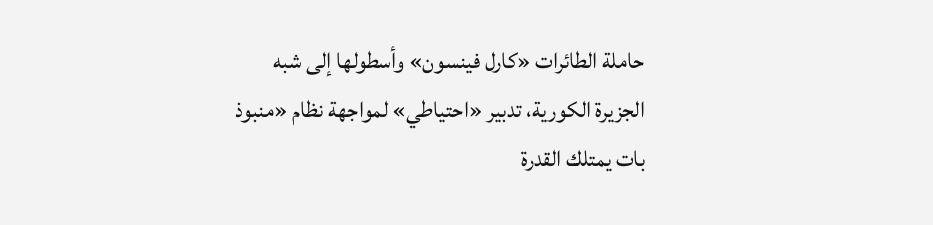حاملة الطائرات «كارل فينسون» وأسطولها إلى شبه الجزيرة الكورية، تدبير «احتياطي» لمواجهة نظام «منبوذ بات يمتلك القدرة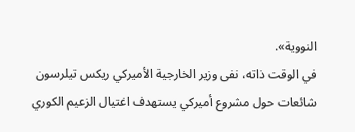النووية».
في الوقت ذاته، نفى وزير الخارجية الأميركي ريكس تيلرسون شائعات حول مشروع أميركي يستهدف اغتيال الزعيم الكوري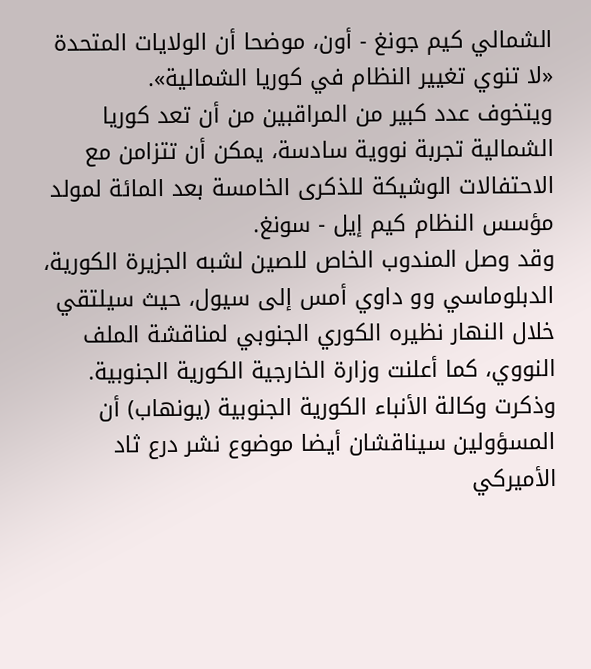الشمالي كيم جونغ - أون، موضحا أن الولايات المتحدة «لا تنوي تغيير النظام في كوريا الشمالية».
ويتخوف عدد كبير من المراقبين من أن تعد كوريا الشمالية تجربة نووية سادسة، يمكن أن تتزامن مع الاحتفالات الوشيكة للذكرى الخامسة بعد المائة لمولد مؤسس النظام كيم إيل - سونغ.
وقد وصل المندوب الخاص للصين لشبه الجزيرة الكورية، الدبلوماسي وو داوي أمس إلى سيول، حيث سيلتقي خلال النهار نظيره الكوري الجنوبي لمناقشة الملف النووي، كما أعلنت وزارة الخارجية الكورية الجنوبية.
وذكرت وكالة الأنباء الكورية الجنوبية (يونهاب) أن المسؤولين سيناقشان أيضا موضوع نشر درع ثاد الأميركي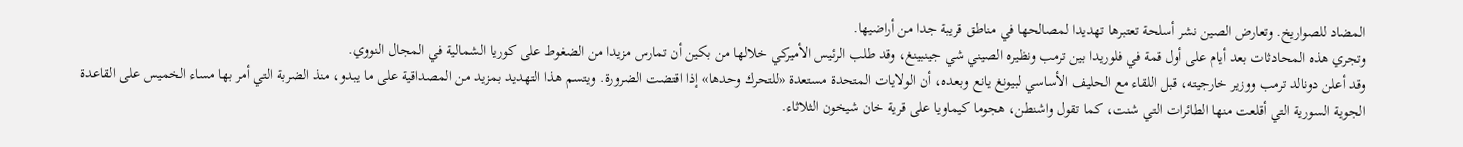المضاد للصواريخ. وتعارض الصين نشر أسلحة تعتبرها تهديدا لمصالحها في مناطق قريبة جدا من أراضيها.
وتجري هذه المحادثات بعد أيام على أول قمة في فلوريدا بين ترمب ونظيره الصيني شي جينبينغ، وقد طلب الرئيس الأميركي خلالها من بكين أن تمارس مزيدا من الضغوط على كوريا الشمالية في المجال النووي.
وقد أعلن دونالد ترمب ووزير خارجيته، قبل اللقاء مع الحليف الأساسي لبيونغ يانع وبعده، أن الولايات المتحدة مستعدة «للتحرك وحدها» إذا اقتضت الضرورة. ويتسم هذا التهديد بمزيد من المصداقية على ما يبدو، منذ الضربة التي أمر بها مساء الخميس على القاعدة الجوية السورية التي أقلعت منها الطائرات التي شنت، كما تقول واشنطن، هجوما كيماويا على قرية خان شيخون الثلاثاء.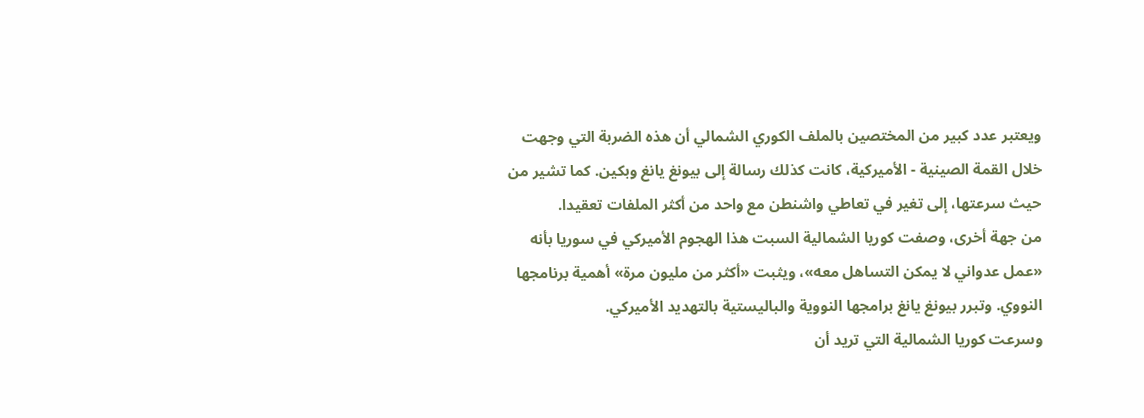ويعتبر عدد كبير من المختصين بالملف الكوري الشمالي أن هذه الضربة التي وجهت خلال القمة الصينية - الأميركية، كانت كذلك رسالة إلى بيونغ يانغ وبكين. كما تشير من حيث سرعتها، إلى تغير في تعاطي واشنطن مع واحد من أكثر الملفات تعقيدا.
من جهة أخرى، وصفت كوريا الشمالية السبت هذا الهجوم الأميركي في سوريا بأنه «عمل عدواني لا يمكن التساهل معه»، ويثبت «أكثر من مليون مرة» أهمية برنامجها النووي. وتبرر بيونغ يانغ برامجها النووية والباليستية بالتهديد الأميركي.
وسرعت كوريا الشمالية التي تريد أن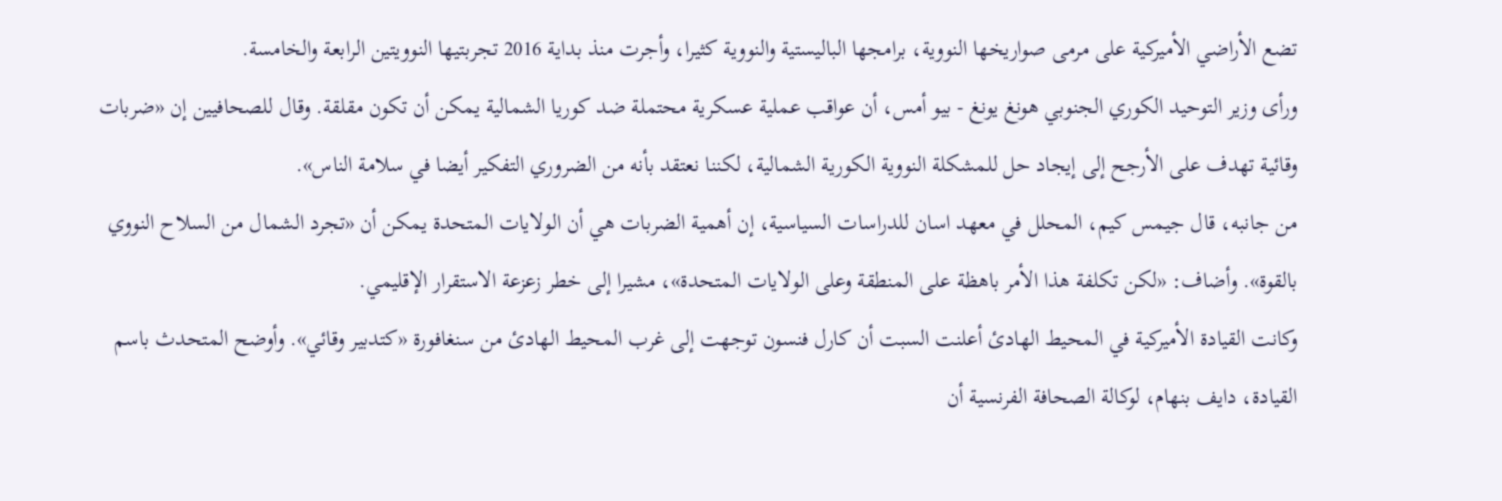تضع الأراضي الأميركية على مرمى صواريخها النووية، برامجها الباليستية والنووية كثيرا، وأجرت منذ بداية 2016 تجربتيها النوويتين الرابعة والخامسة.
ورأى وزير التوحيد الكوري الجنوبي هونغ يونغ - بيو أمس، أن عواقب عملية عسكرية محتملة ضد كوريا الشمالية يمكن أن تكون مقلقة. وقال للصحافيين إن «ضربات وقائية تهدف على الأرجح إلى إيجاد حل للمشكلة النووية الكورية الشمالية، لكننا نعتقد بأنه من الضروري التفكير أيضا في سلامة الناس».
من جانبه، قال جيمس كيم، المحلل في معهد اسان للدراسات السياسية، إن أهمية الضربات هي أن الولايات المتحدة يمكن أن «تجرد الشمال من السلاح النووي بالقوة». وأضاف: «لكن تكلفة هذا الأمر باهظة على المنطقة وعلى الولايات المتحدة»، مشيرا إلى خطر زعزعة الاستقرار الإقليمي.
وكانت القيادة الأميركية في المحيط الهادئ أعلنت السبت أن كارل فنسون توجهت إلى غرب المحيط الهادئ من سنغافورة «كتدبير وقائي». وأوضح المتحدث باسم القيادة، دايف بنهام، لوكالة الصحافة الفرنسية أن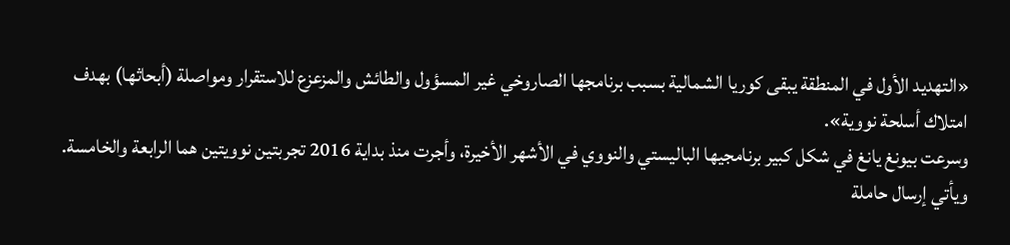«التهديد الأول في المنطقة يبقى كوريا الشمالية بسبب برنامجها الصاروخي غير المسؤول والطائش والمزعزع للاستقرار ومواصلة (أبحاثها) بهدف امتلاك أسلحة نووية».
وسرعت بيونغ يانغ في شكل كبير برنامجيها الباليستي والنووي في الأشهر الأخيرة، وأجرت منذ بداية 2016 تجربتين نوويتين هما الرابعة والخامسة. ويأتي إرسال حاملة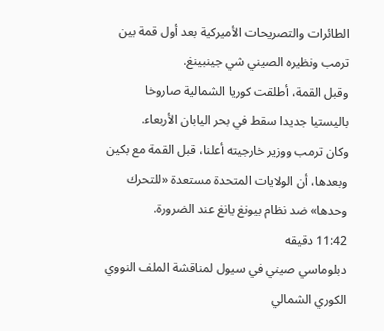الطائرات والتصريحات الأميركية بعد أول قمة بين ترمب ونظيره الصيني شي جينبينغ.
وقبل القمة، أطلقت كوريا الشمالية صاروخا باليستيا جديدا سقط في بحر اليابان الأربعاء.
وكان ترمب ووزير خارجيته أعلنا، قبل القمة مع بكين وبعدها، أن الولايات المتحدة مستعدة «للتحرك وحدها» ضد نظام بيونغ يانغ عند الضرورة.
11:42 دقيقه
دبلوماسي صيني في سيول لمناقشة الملف النووي الكوري الشمالي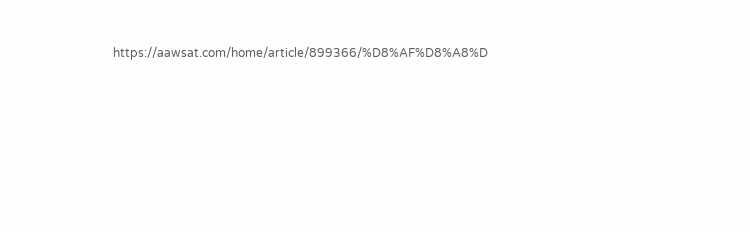https://aawsat.com/home/article/899366/%D8%AF%D8%A8%D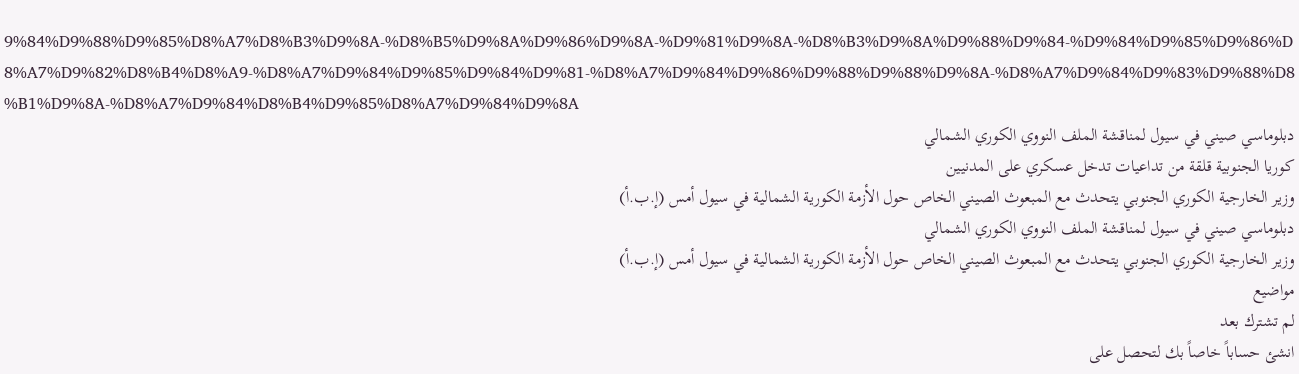9%84%D9%88%D9%85%D8%A7%D8%B3%D9%8A-%D8%B5%D9%8A%D9%86%D9%8A-%D9%81%D9%8A-%D8%B3%D9%8A%D9%88%D9%84-%D9%84%D9%85%D9%86%D8%A7%D9%82%D8%B4%D8%A9-%D8%A7%D9%84%D9%85%D9%84%D9%81-%D8%A7%D9%84%D9%86%D9%88%D9%88%D9%8A-%D8%A7%D9%84%D9%83%D9%88%D8%B1%D9%8A-%D8%A7%D9%84%D8%B4%D9%85%D8%A7%D9%84%D9%8A
دبلوماسي صيني في سيول لمناقشة الملف النووي الكوري الشمالي
كوريا الجنوبية قلقة من تداعيات تدخل عسكري على المدنيين
وزير الخارجية الكوري الجنوبي يتحدث مع المبعوث الصيني الخاص حول الأزمة الكورية الشمالية في سيول أمس (إ.ب.أ)
دبلوماسي صيني في سيول لمناقشة الملف النووي الكوري الشمالي
وزير الخارجية الكوري الجنوبي يتحدث مع المبعوث الصيني الخاص حول الأزمة الكورية الشمالية في سيول أمس (إ.ب.أ)
مواضيع
لم تشترك بعد
انشئ حساباً خاصاً بك لتحصل على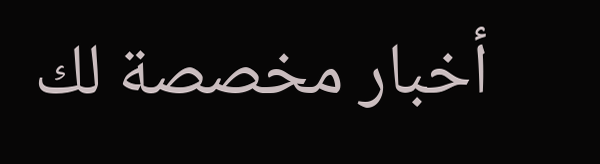أخبار مخصصة لك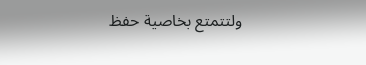ولتتمتع بخاصية حفظ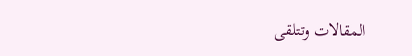المقالات وتتلقى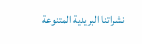نشراتنا البريدية المتنوعة